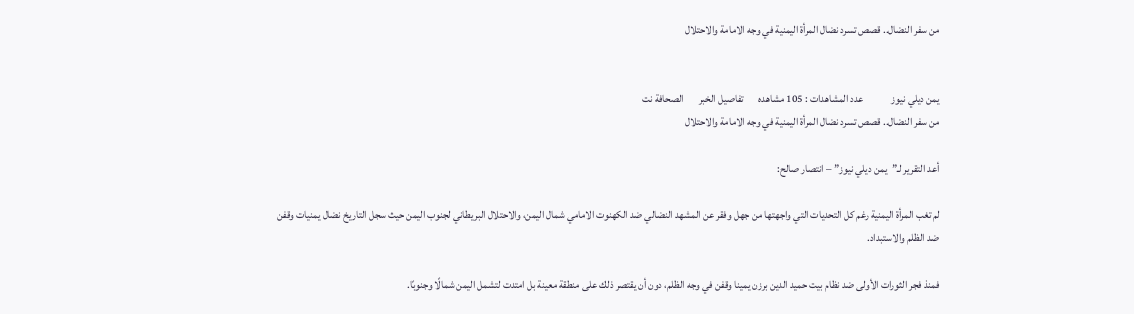من سفر النضال.. قصص تسرد نضال المرأة اليمنية في وجه الامامة والاحتلال


يمن ديلي نيوز             عدد المشاهدات : 105 مشاهده       تفاصيل الخبر       الصحافة نت
من سفر النضال.. قصص تسرد نضال المرأة اليمنية في وجه الامامة والاحتلال

أعد التقرير لـ”يمن ديلي نيوز” – انتصار صالح:

لم تغب المرأة اليمنية رغم كل التحديات التي واجهتها من جهل وفقر عن المشهد النضالي ضد الكهنوت الامامي شمال اليمن، والاحتلال البريطاني لجنوب اليمن حيث سجل التاريخ نضال يمنيات وقفن ضد الظلم والاستبداد.

فمنذ فجر الثورات الأولى ضد نظام بيت حميد الدين برزن يمينا وقفن في وجه الظلم، دون أن يقتصر ذلك على منطقة معينة بل امتدت لتشمل اليمن شمالًا وجنوبًا.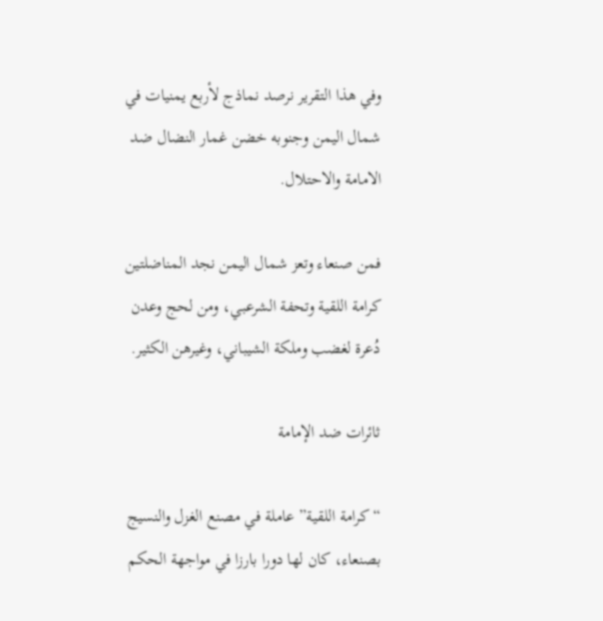وفي هذا التقرير نرصد نماذج لأربع يمنيات في شمال اليمن وجنوبه خضن غمار النضال ضد الامامة والاحتلال.

فمن صنعاء وتعز شمال اليمن نجد المناضلتين كرامة اللقية وتحفة الشرعبي، ومن لحج وعدن دُعرة لغضب وملكة الشيباني، وغيرهن الكثير.

ثائرات ضد الإمامة

“كرامة اللقية” عاملة في مصنع الغزل والنسيج بصنعاء، كان لها دورا بارزا في مواجهة الحكم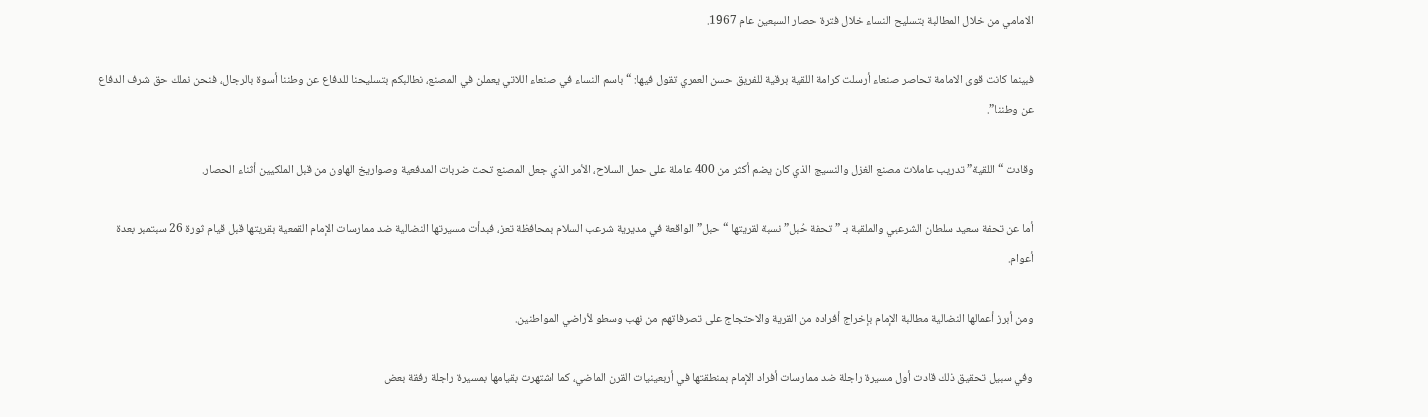الامامي من خلال المطالبة بتسليح النساء خلال فترة حصار السبعين عام 1967.

فبينما كانت قوى الامامة تحاصر صنعاء أرسلت كرامة اللقية برقية للفريق حسن العمري تقول فيها: “باسم النساء في صنعاء اللاتي يعملن في المصنع، نطالبكم بتسليحنا للدفاع عن وطننا أسوة بالرجال، فنحن نملك حق شرف الدفاع عن وطننا”.

وقادت “اللقية” تدريب عاملات مصنع الغزل والنسيج الذي كان يضم أكثر من 400 عاملة على حمل السلاح، الأمر الذي جعل المصنع تحت ضربات المدفعية وصواريخ الهاون من قبل الملكيين أثناء الحصار.

أما عن تحفة سعيد سلطان الشرعبي والملقبة بـ ” تحفة حُبل” نسبة لقريتها “حبل” الواقعة في مديرية شرعب السلام بمحافظة تعز، فبدأت مسيرتها النضالية ضد ممارسات الإمام القمعية بقريتها قبل قيام ثورة 26 سبتمبر بعدة أعوام.

ومن أبرز أعمالها النضالية مطالبة الإمام بإخراج أفراده من القرية والاحتجاج على تصرفاتهم من نهب وسطو لأراضي المواطنين.

وفي سبيل تحقيق ذلك قادت أول مسيرة راجلة ضد ممارسات أفراد الإمام بمنطقتها في أربعينيات القرن الماضي، كما اشتهرت بقيامها بمسيرة راجلة رفقة بعض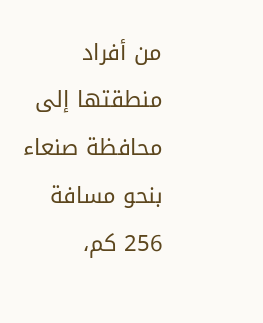من أفراد منطقتها إلى محافظة صنعاء بنحو مسافة 256 كم،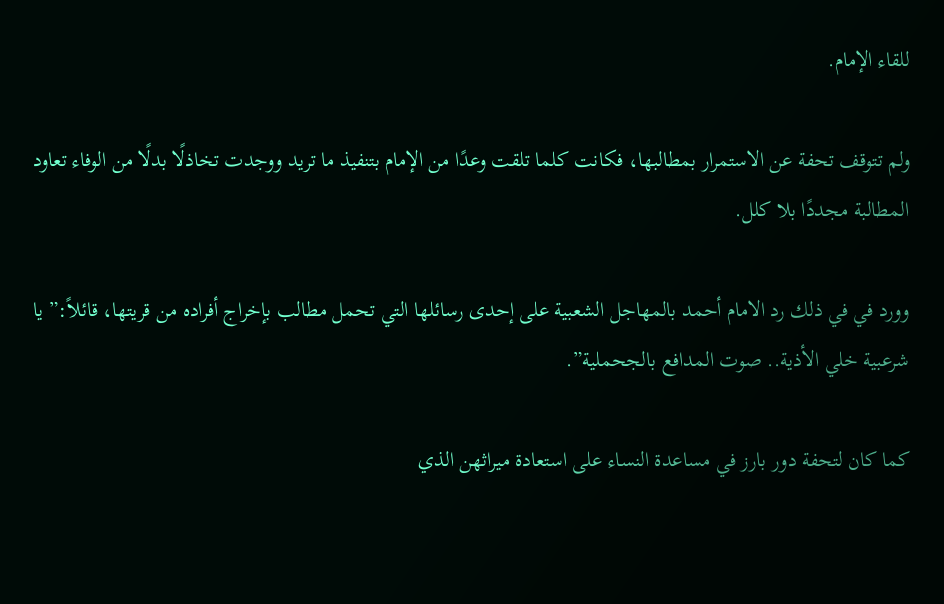للقاء الإمام.

ولم تتوقف تحفة عن الاستمرار بمطالبها، فكانت كلما تلقت وعدًا من الإمام بتنفيذ ما تريد ووجدت تخاذلًا بدلًا من الوفاء تعاود المطالبة مجددًا بلا كلل.

وورد في في ذلك رد الامام أحمد بالمهاجل الشعبية على إحدى رسائلها التي تحمل مطالب بإخراج أفراده من قريتها، قائلاً:” يا شرعبية خلي الأذية.. صوت المدافع بالجحملية”.

كما كان لتحفة دور بارز في مساعدة النساء على استعادة ميراثهن الذي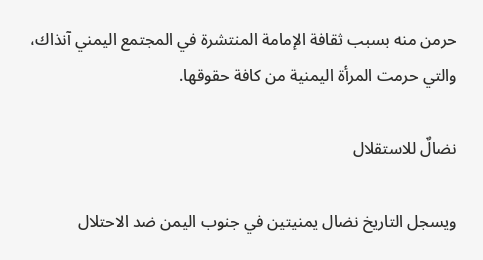حرمن منه بسبب ثقافة الإمامة المنتشرة في المجتمع اليمني آنذاك، والتي حرمت المرأة اليمنية من كافة حقوقها.

نضالٌ للاستقلال

ويسجل التاريخ نضال يمنيتين في جنوب اليمن ضد الاحتلال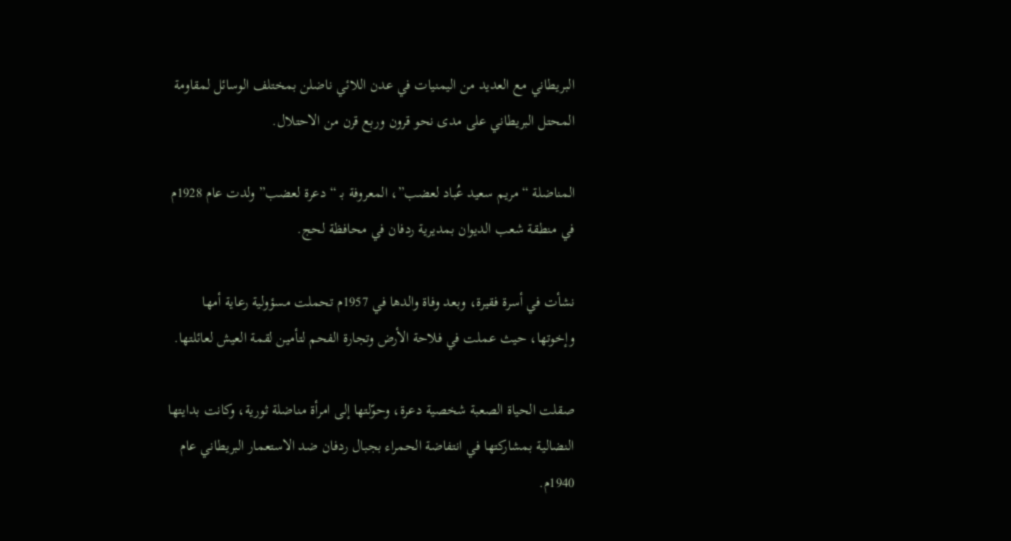البريطاني مع العديد من اليمنيات في عدن اللائي ناضلن بمختلف الوسائل لمقاومة المحتل البريطاني على مدى نحو قرون وربع قرن من الاحتلال.

المناضلة “مريم سعيد عُباد لعضب”، المعروفة بـ “دعرة لعضب” ولدت عام 1928م في منطقة شعب الديوان بمديرية ردفان في محافظة لحج.

نشأت في أسرة فقيرة، وبعد وفاة والدها في 1957م تحملت مسؤولية رعاية أمها وإخوتها، حيث عملت في فلاحة الأرض وتجارة الفحم لتأمين لقمة العيش لعائلتها.

صقلت الحياة الصعبة شخصية دعرة، وحوّلتها إلى امرأة مناضلة ثورية، وكانت بدايتها النضالية بمشاركتها في انتفاضة الحمراء بجبال ردفان ضد الاستعمار البريطاني عام 1940م.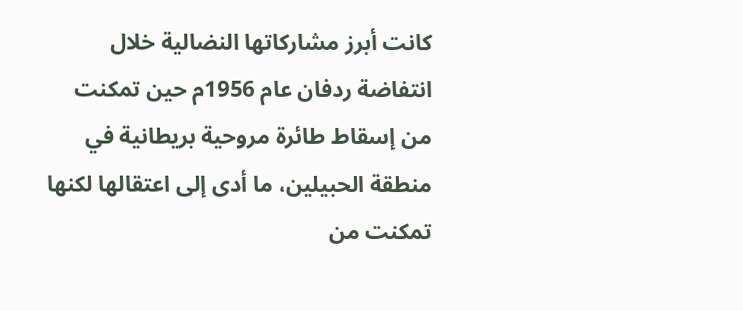كانت أبرز مشاركاتها النضالية خلال انتفاضة ردفان عام 1956م حين تمكنت من إسقاط طائرة مروحية بريطانية في منطقة الحبيلين، ما أدى إلى اعتقالها لكنها تمكنت من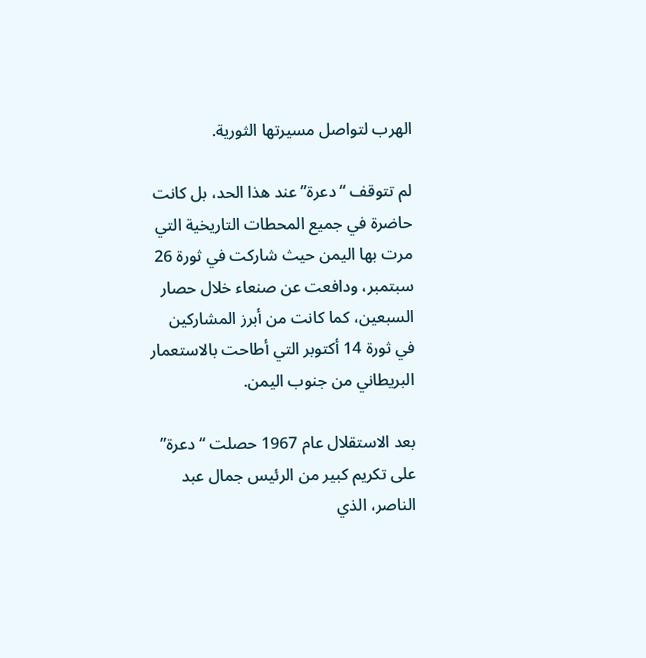الهرب لتواصل مسيرتها الثورية.

لم تتوقف “دعرة” عند هذا الحد، بل كانت حاضرة في جميع المحطات التاريخية التي مرت بها اليمن حيث شاركت في ثورة 26 سبتمبر، ودافعت عن صنعاء خلال حصار السبعين، كما كانت من أبرز المشاركين في ثورة 14 أكتوبر التي أطاحت بالاستعمار البريطاني من جنوب اليمن.

بعد الاستقلال عام 1967 حصلت “دعرة” على تكريم كبير من الرئيس جمال عبد الناصر، الذي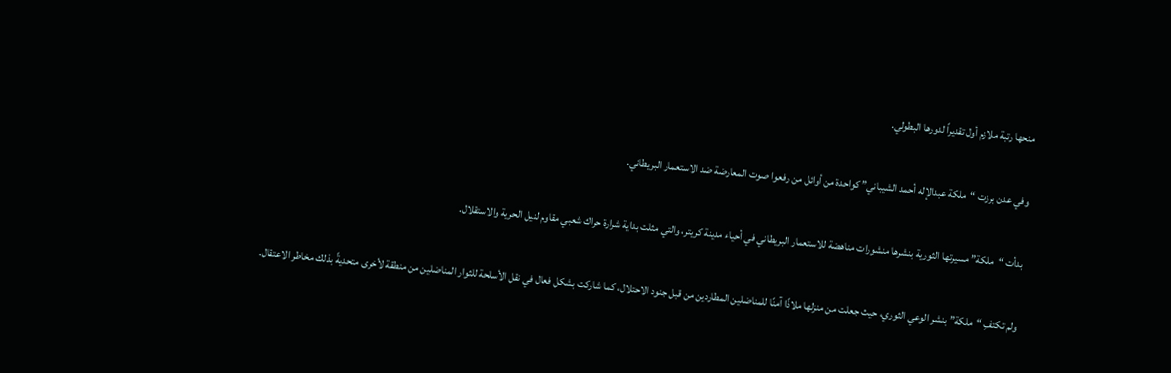منحها رتبة ملازم أول تقديراً لدورها البطولي.

وفي عدن برزت “ملكة عبدالإله أحمد الشيباني” كواحدة من أوائل من رفعوا صوت المعارضة ضد الاستعمار البريطاني.

بدأت “ملكة” مسيرتها الثورية بنشرها منشورات مناهضة للاستعمار البريطاني في أحياء مدينة كريتر، والتي مثلت بداية شرارة حراك شعبي مقاوم لنيل الحرية والاستقلال.

ولم تكتفِ “ملكة” بنشر الوعي الثوري، حيث جعلت من منزلها ملاذًا آمنًا للمناضلين المطاردين من قبل جنود الاحتلال، كما شاركت بشكل فعال في نقل الأسلحة للثوار المناضلين من منطقة لأخرى متحديةً بذلك مخاطر الاعتقال.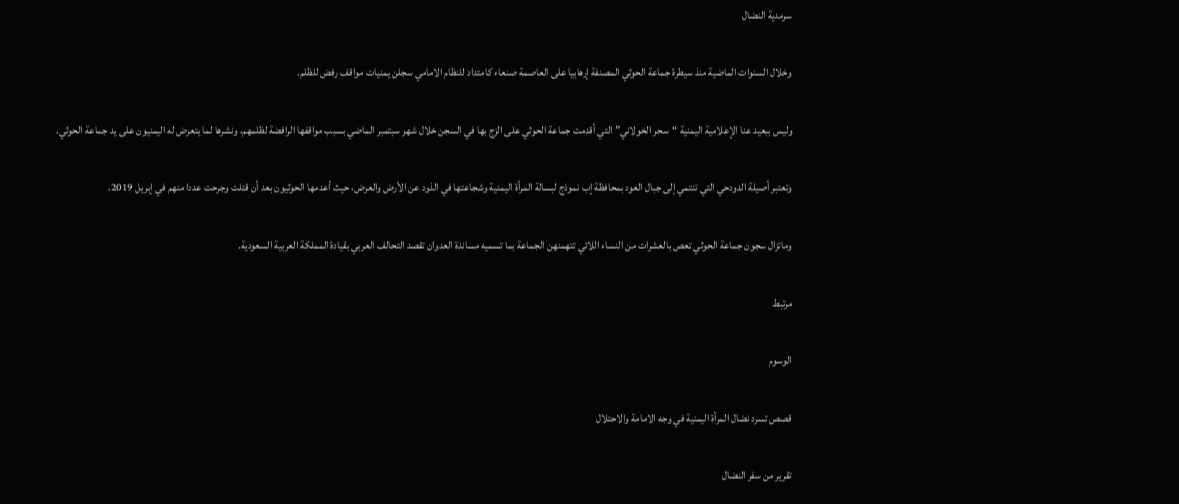سرمدية النضال

وخلال السنوات الماضية منذ سيطرة جماعة الحوثي المصنفة إرهابيا على العاصمة صنعاء كامتداد للنظام الامامي سجلن يمنيات مواقف رفض للظلم.

وليس ببعيد عنا الإعلامية اليمنية “سحر الخولاني” التي أقدمت جماعة الحوثي على الزج بها في السجن خلال شهر سبتمبر الماضي بسبب مواقفها الرافضة لظلمهم، ونشرها لما يتعرض له اليمنيون على يد جماعة الحوثي.

وتعتبر أصيلة الدودحي التي تنتمي إلى جبال العود بمحافظة إب نموذج لبسالة المرأة اليمنية وشجاعتها في الذود عن الأرض والعرض، حيث أعدمها الحوثيون بعد أن قتلت وجرحت عددا منهم في إبريل 2019.

وماتزال سجون جماعة الحوثي تعص بالعشرات من النساء اللائي تتهمنهن الجماعة بما تسميه مساندة العدوان تقصد التحالف العربي بقيادة المملكة العربية السعودية.

مرتبط

الوسوم

قصص تسرد نضال المرأة اليمنية في وجه الامامة والاحتلال

تقرير من سفر النضال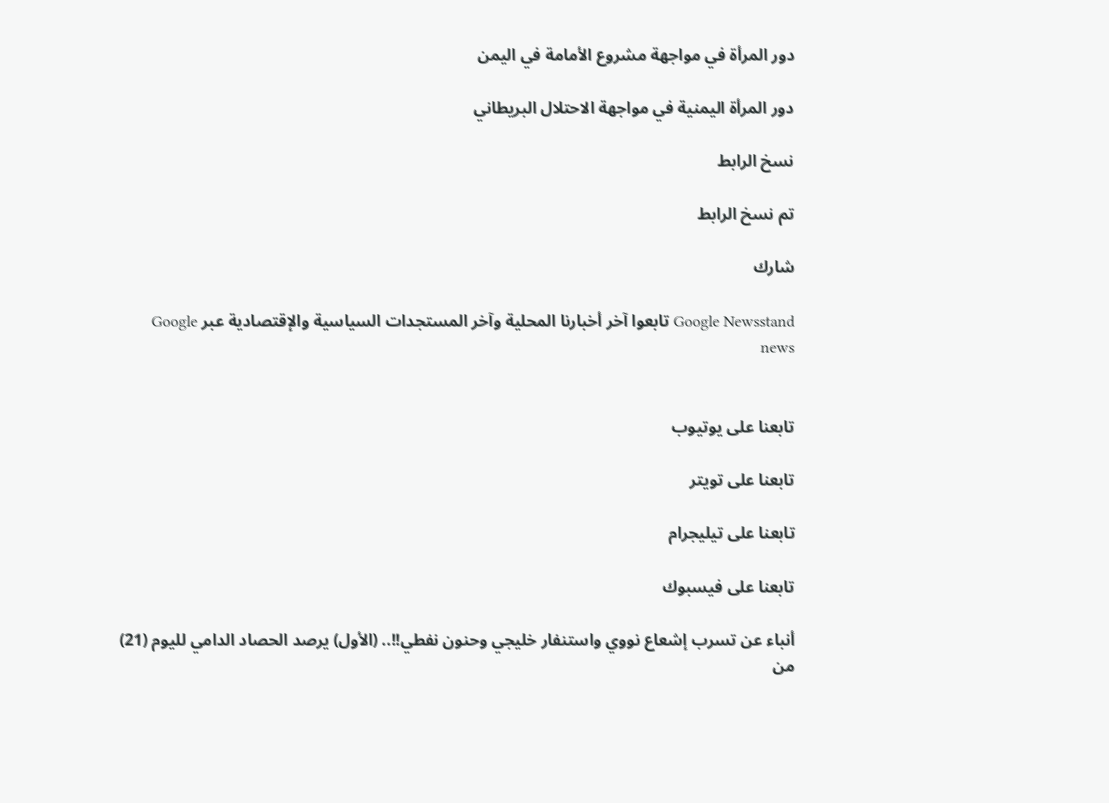دور المرأة في مواجهة مشروع الأمامة في اليمن

دور المرأة اليمنية في مواجهة الاحتلال البريطاني

نسخ الرابط

تم نسخ الرابط

شارك

Google Newsstand تابعوا آخر أخبارنا المحلية وآخر المستجدات السياسية والإقتصادية عبر Google news


تابعنا على يوتيوب

تابعنا على تويتر

تابعنا على تيليجرام

تابعنا على فيسبوك

أنباء عن تسرب إشعاع نووي واستنفار خليجي وحنون نفطي!!.. (الأول) يرصد الحصاد الدامي لليوم (21) من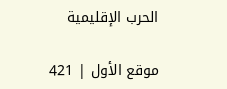الحرب الإقليمية

موقع الأول | 421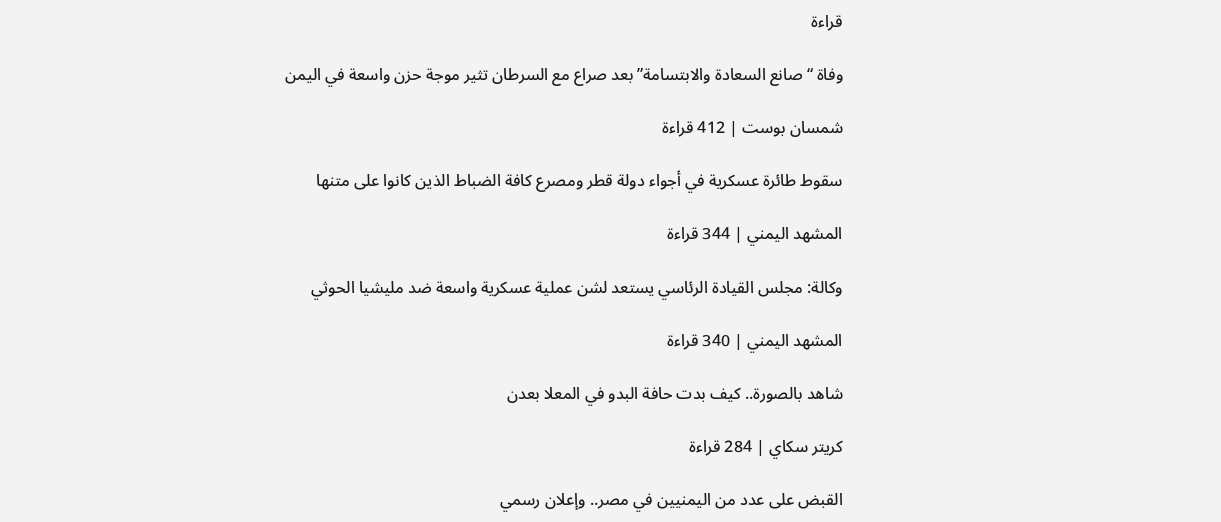قراءة

وفاة “صانع السعادة والابتسامة” بعد صراع مع السرطان تثير موجة حزن واسعة في اليمن

شمسان بوست | 412 قراءة

سقوط طائرة عسكرية في أجواء دولة قطر ومصرع كافة الضباط الذين كانوا على متنها

المشهد اليمني | 344 قراءة

وكالة: مجلس القيادة الرئاسي يستعد لشن عملية عسكرية واسعة ضد مليشيا الحوثي

المشهد اليمني | 340 قراءة

شاهد بالصورة.. كيف بدت حافة البدو في المعلا بعدن

كريتر سكاي | 284 قراءة

القبض على عدد من اليمنيين في مصر.. وإعلان رسمي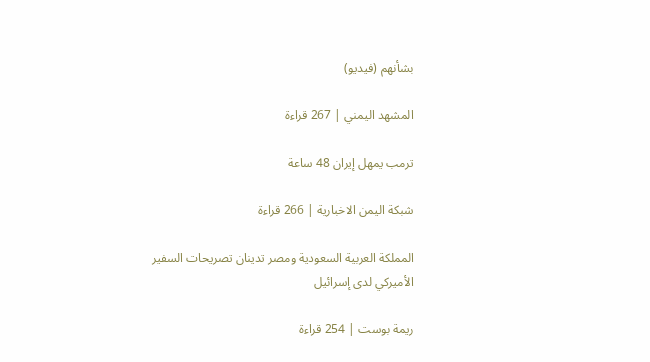بشأنهم (فيديو)

المشهد اليمني | 267 قراءة

ترمب يمهل إيران 48 ساعة

شبكة اليمن الاخبارية | 266 قراءة

المملكة العربية السعودية ومصر تدينان تصريحات السفير الأميركي لدى إسرائيل

ريمة بوست | 254 قراءة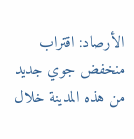الأرصاد: اقتراب منخفض جوي جديد من هذه المدينة خلال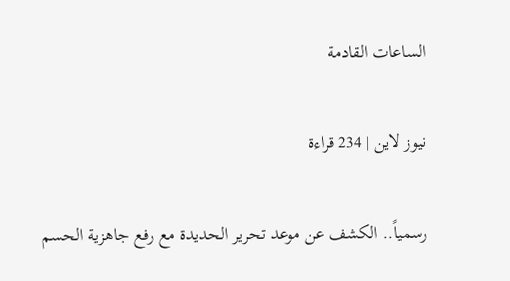الساعات القادمة

نيوز لاين | 234 قراءة

رسمياً.. الكشف عن موعد تحرير الحديدة مع رفع جاهزية الحسم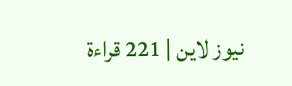نيوز لاين | 221 قراءة